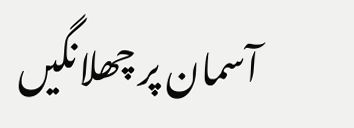آسمان پر چھلانگیں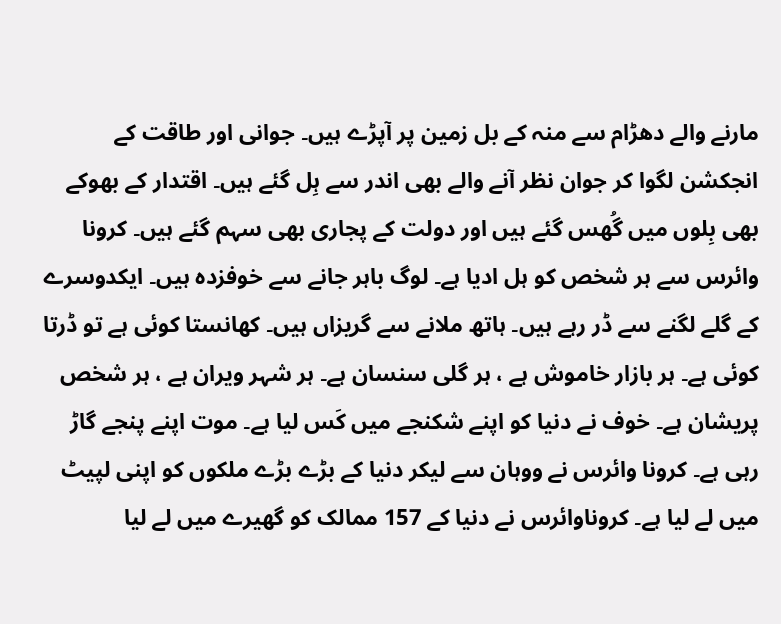مارنے والے دھڑام سے منہ کے بل زمین پر آپڑے ہیں۔ جوانی اور طاقت کے انجکشن لگوا کر جوان نظر آنے والے بھی اندر سے ہِل گئے ہیں۔ اقتدار کے بھوکے بھی بِلوں میں گُھس گئے ہیں اور دولت کے پجاری بھی سہم گئے ہیں۔ کرونا وائرس سے ہر شخص کو ہل ادیا ہے۔ لوگ باہر جانے سے خوفزدہ ہیں۔ ایکدوسرے کے گلے لگنے سے ڈر رہے ہیں۔ ہاتھ ملانے سے گریزاں ہیں۔ کھانستا کوئی ہے تو ڈرتا کوئی ہے۔ ہر بازار خاموش ہے ، ہر گلی سنسان ہے۔ ہر شہر ویران ہے ، ہر شخص پریشان ہے۔ خوف نے دنیا کو اپنے شکنجے میں کَس لیا ہے۔ موت اپنے پنجے گاڑ رہی ہے۔ کرونا وائرس نے ووہان سے لیکر دنیا کے بڑے بڑے ملکوں کو اپنی لپیٹ میں لے لیا ہے۔ کروناوائرس نے دنیا کے 157 ممالک کو گھیرے میں لے لیا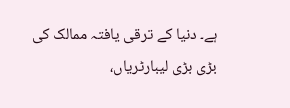ہے۔ دنیا کے ترقی یافتہ ممالک کی بڑی بڑی لیبارٹریاں،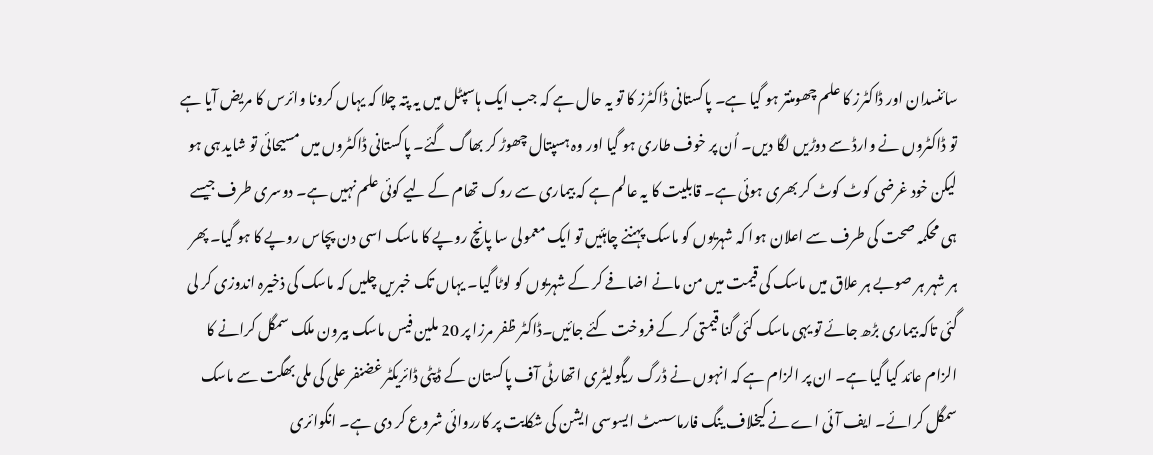سائنسدان اور ڈاکٹرز کا علم چھومنتر ہو گیا ہے۔ پاکستانی ڈاکٹرز کا تو یہ حال ہے کہ جب ایک ہاسپٹل میں یہ پتہ چلا کہ یہاں کرونا وائرس کا مریض آیا ہے تو ڈاکٹروں نے وارڈ سے دوڑیں لگا دیں۔ اُن پر خوف طاری ہو گیا اور وہ ہسپتال چھوڑ کر بھاگ گئے۔ پاکستانی ڈاکٹروں میں مسیحائی تو شاید ہی ہو لیکن خود غرضی کوٹ کوٹ کر بھری ہوئی ہے۔ قابلیت کا یہ عالم ہے کہ بیماری سے روک تھام کے لیے کوئی علم نہیں ہے۔ دوسری طرف جیسے ہی محکمہ صحت کی طرف سے اعلان ہوا کہ شہریوں کو ماسک پہننے چاہئیں تو ایک معمولی سا پانچ روپے کا ماسک اسی دن پچاس روپے کا ہو گیا۔ پھر ہر شہر ہر صوبے ہر علاق میں ماسک کی قیمت میں من مانے اضافے کر کے شہریوں کو لوٹا گیا۔ یہاں تک خبریں چلیں کہ ماسک کی ذخیرہ اندوزی کر لی گئی تاکہ بیماری بڑھ جائے تو یہی ماسک کئی گنا قیمتی کر کے فروخت کئے جائیں۔ڈاکٹر ظفر مرزا پر 20 ملین فیس ماسک بیرون ملک سمگل کرانے کا الزام عائد کیا گیا ہے۔ ان پر الزام ہے کہ انہوں نے ڈرگ ریگولیٹری اتھارٹی آف پاکستان کے ڈپٹی ڈائریکٹر غضنفر علی کی ملی بھگت سے ماسک سمگل کرائے۔ ایف آئی اے نے کیخلاف ینگ فارماسسٹ ایسوسی ایشن کی شکایت پر کارروائی شروع کر دی ہے۔ انکوائری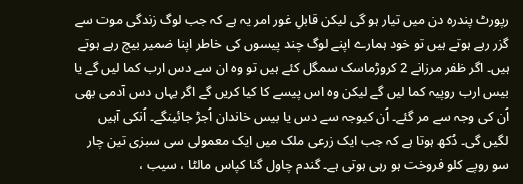رپورٹ پندرہ دن میں تیار ہو گی لیکن قابلِ غور امر یہ ہے کہ جب لوگ زندگی موت سے گزر رہے ہوتے ہیں تو خود ہمارے اپنے لوگ چند پیسوں کی خاطر اپنا ضمیر بیچ رہے ہوتے ہیں۔ اگر ظفر مرزانے 2 کروڑماسک سمگل کئے ہیں تو وہ ان سے دس ارب کما لیں گے یا بیس ارب روپیہ کما لیں گے لیکن وہ اس پیسے کا کیا کریں گے اگر یہاں دس آدمی بھی اُن کی وجہ سے مر گئے۔ اُن کیوجہ سے دس یا بیس خاندان اُجڑ جائینگے۔ اُنکی آہیں لگیں گی۔ دُکھ ہوتا ہے کہ جب ایک زرعی ملک میں ایک معمولی سی سبزی تین چار سو روپے کلو فروخت ہو رہی ہوتی ہے۔ گندم چاول گنا کپاس مالٹا ، سیب ،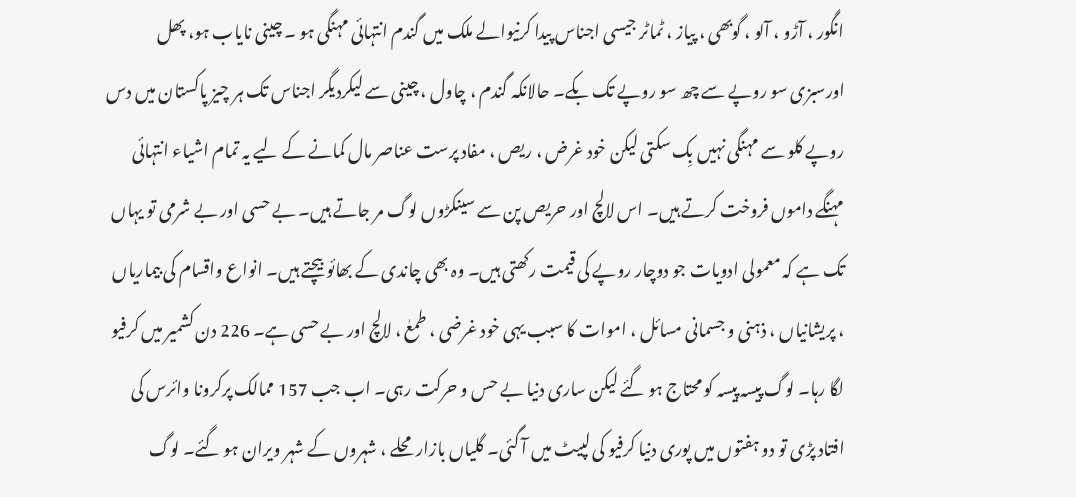انگور ، آڑو ، آلو ، گوبھی ، پیاز ، ٹماٹر جیسی اجناس پیدا کرنیوالے ملک میں گندم انتہائی مہنگی ہو ۔ چینی نایاب ہو، پھل اورسبزی سو روپے سے چھ سو روپے تک بکے۔ حالانکہ گندم ، چاول ، چینی سے لیکردیگر اجناس تک ہر چیز پاکستان میں دس روپے کلو سے مہنگی نہیں بِک سکتی لیکن خود غرض ، ریص ، مفاد پرست عناصر مال کمانے کے لیے یہ تمام اشیاء انتہائی مہنگے داموں فروخت کرتے ہیں۔ اس لالچ اور حریص پن سے سینکڑوں لوگ مر جاتے ہیں۔ بے حسی اور بے شرمی تو یہاں تک ہے کہ معمولی ادویات جو دوچار روپے کی قیمت رکھتی ہیں۔ وہ بھی چاندی کے بھائو بیچتے ہیں۔ انواع واقسام کی بیماریاں ، پریشانیاں ، ذہنی و جسمانی مسائل ، اموات کا سبب یہی خود غرضی ، طمعٰ ، لالچ اور بے حسی ہے۔ 226 دن کشمیر میں کرفیو لگا رہا۔ لوگ پیسہ پیسہ کو محتاج ہو گئے لیکن ساری دنیا بے حس و حرکت رہی۔ اب جب 157 ممالک پرکرونا وائرس کی افتاد پڑی تو دو ہفتوں میں پوری دنیا کرفیو کی لپیٹ میں آ گئی۔ گلیاں بازار محلے ، شہروں کے شہر ویران ہو گئے۔ لوگ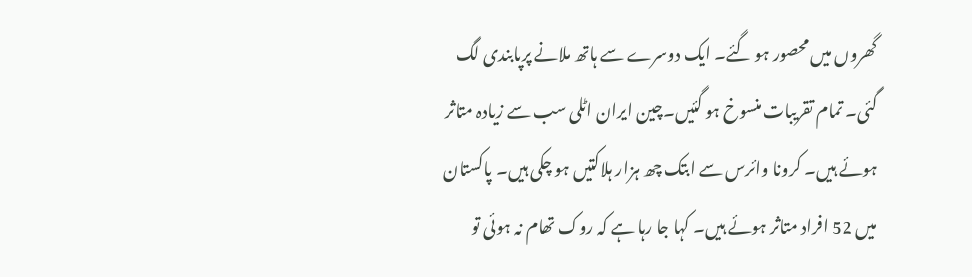گھروں میں محصور ہو گئے۔ ایک دوسرے سے ہاتھ ملانے پرپابندی لگ گئی۔ تمام تقریبات منسوخ ہو گئیں۔چین ایران اٹلی سب سے زیادہ متاثر ہوئے ہیں۔ کرونا وائرس سے ابتک چھ ہزار ہلاکتیں ہو چکی ہیں۔ پاکستان میں 52 افراد متاثر ہوئے ہیں۔ کہا جا رہا ہے کہ روک تھام نہ ہوئی تو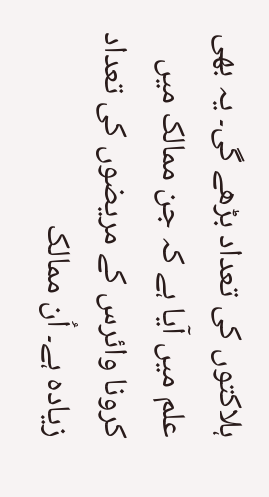ہلاکتوں کی تعداد بڑھے گی۔ یہ بھی علم میں آیا ہے کہ جن ممالک میں کرونا وائرس کے مریضوں کی تعداد زیادہ ہے۔ اُن ممالک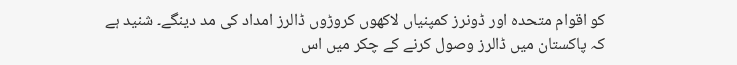کو اقوام متحدہ اور ڈونرز کمپنیاں لاکھوں کروڑوں ڈالرز امداد کی مد دینگے۔ شنید ہے کہ پاکستان میں ڈالرز وصول کرنے کے چکر میں اس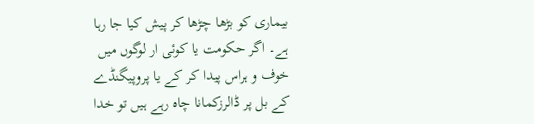بیماری کو بڑھا چڑھا کر پیش کیا جا رہا ہے۔ اگر حکومت یا کوئی ار لوگوں میں خوف و ہراس پیدا کر کے یا پروپیگنڈے کے بل پر ڈالرزکمانا چاہ رہے ہیں تو خدا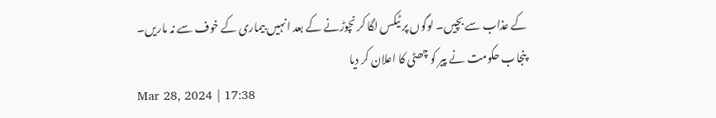کے عذاب سے بچیں۔ لوگوں پر ٹیکس لگا کر نچوڑنے کے بعد انہیں بیماری کے خوف سے نہ ماریں۔
پنجاب حکومت نے پیر کو چھٹی کا اعلان کر دیا
Mar 28, 2024 | 17:38